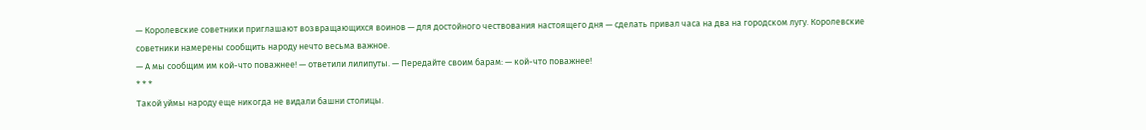— Королевские советники приглашают возвращающихся воинов — для достойного чествования настоящего дня — сделать привал часа на два на городском лугу. Королевские советники намерены сообщить народу нечто весьма важное.
— А мы сообщим им кой-что поважнее! — ответили лилипуты. — Передайте своим барам: — кой-что поважнее!
* * *
Такой уймы народу еще никогда не видали башни столицы.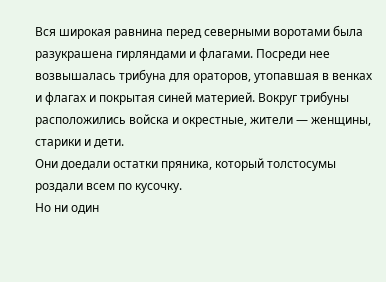Вся широкая равнина перед северными воротами была разукрашена гирляндами и флагами. Посреди нее возвышалась трибуна для ораторов, утопавшая в венках и флагах и покрытая синей материей. Вокруг трибуны расположились войска и окрестные, жители — женщины, старики и дети.
Они доедали остатки пряника, который толстосумы роздали всем по кусочку.
Но ни один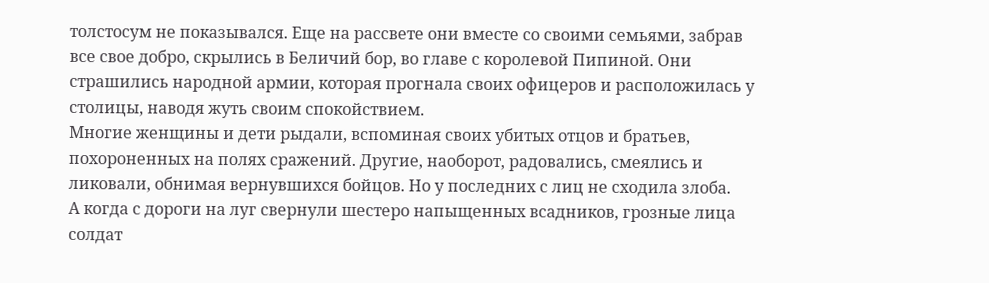толстосум не показывался. Еще на рассвете они вместе со своими семьями, забрав все свое добро, скрылись в Беличий бор, во главе с королевой Пипиной. Они страшились народной армии, которая прогнала своих офицеров и расположилась у столицы, наводя жуть своим спокойствием.
Многие женщины и дети рыдали, вспоминая своих убитых отцов и братьев, похороненных на полях сражений. Другие, наоборот, радовались, смеялись и ликовали, обнимая вернувшихся бойцов. Но у последних с лиц не сходила злоба.
А когда с дороги на луг свернули шестеро напыщенных всадников, грозные лица солдат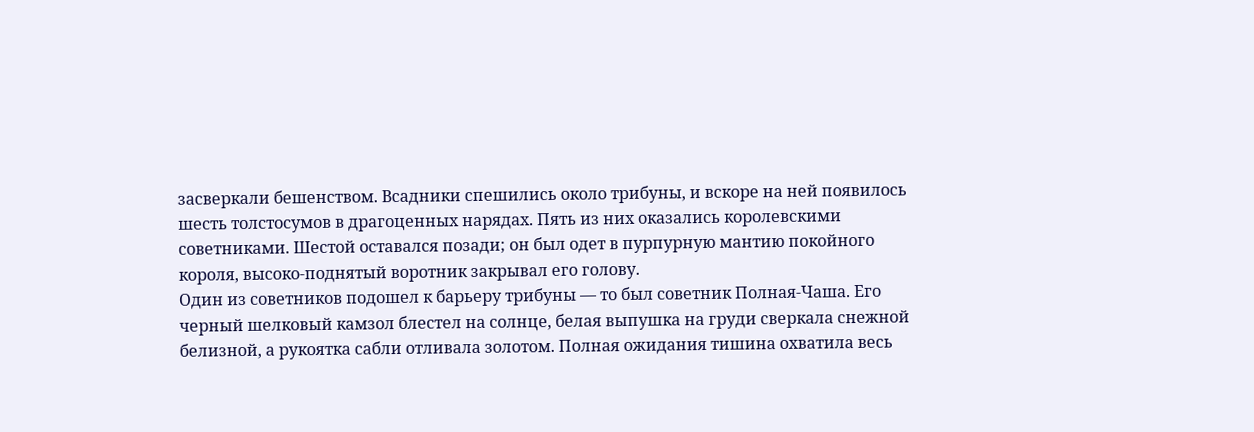засверкали бешенством. Всадники спешились около трибуны, и вскоре на ней появилось шесть толстосумов в драгоценных нарядах. Пять из них оказались королевскими советниками. Шестой оставался позади; он был одет в пурпурную мантию покойного короля, высоко-поднятый воротник закрывал его голову.
Один из советников подошел к барьеру трибуны — то был советник Полная-Чаша. Его черный шелковый камзол блестел на солнце, белая выпушка на груди сверкала снежной белизной, а рукоятка сабли отливала золотом. Полная ожидания тишина охватила весь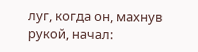луг, когда он, махнув рукой, начал: